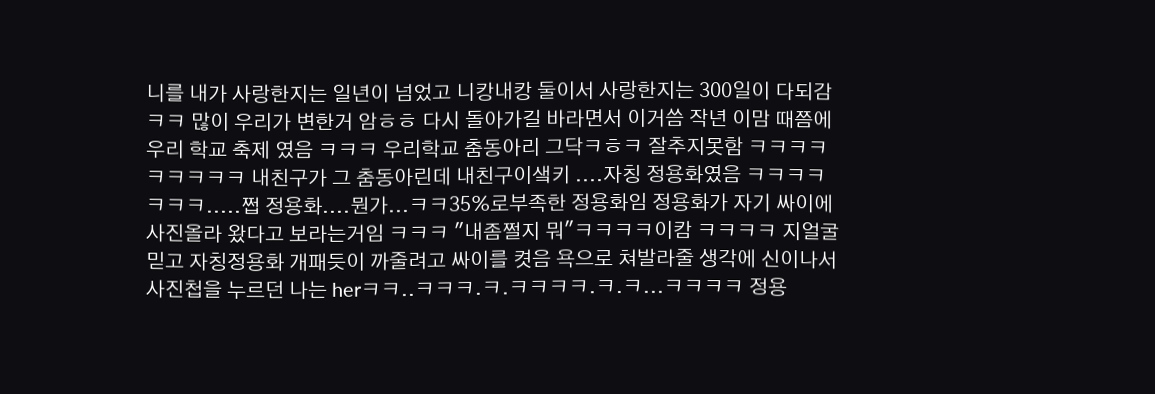니를 내가 사랑한지는 일년이 넘었고 니캉내캉 둘이서 사랑한지는 300일이 다되감ㅋㅋ 많이 우리가 변한거 암ㅎㅎ 다시 돌아가길 바라면서 이거씀 작년 이맘 때쯤에 우리 학교 축제 였음 ㅋㅋㅋ 우리학교 춤동아리 그닥ㅋㅎㅋ 잘추지못함 ㅋㅋㅋㅋㅋㅋㅋㅋㅋ 내친구가 그 춤동아린데 내친구이샠키 ....자칭 정용화였음 ㅋㅋㅋㅋㅋㅋㅋ.....쩝 정용화....뭔가...ㅋㅋ35%로부족한 정용화임 정용화가 자기 싸이에 사진올라 왔다고 보라는거임 ㅋㅋㅋ "내좀쩔지 뭐"ㅋㅋㅋㅋ이캄 ㅋㅋㅋㅋ 지얼굴 믿고 자칭정용화 개패듯이 까줄려고 싸이를 켯음 욕으로 쳐발라줄 생각에 신이나서 사진첩을 누르던 나는 herㅋㅋ..ㅋㅋㅋ.ㅋ.ㅋㅋㅋㅋ.ㅋ.ㅋ...ㅋㅋㅋㅋ 정용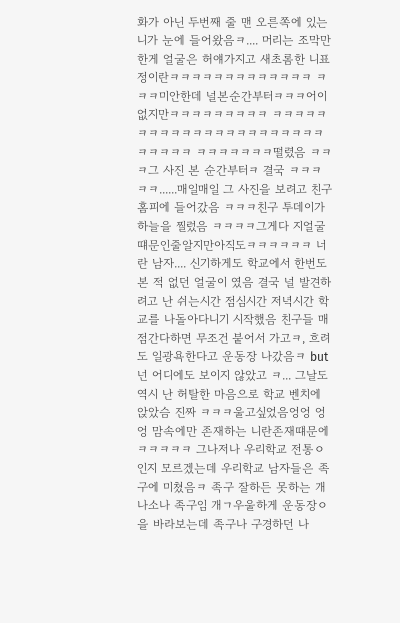화가 아닌 두번째 줄 맨 오른쪽에 있는 니가 눈에 들어왔음ㅋ.... 머리는 조막만한게 얼굴은 허얘가지고 새초롬한 니표정이란ㅋㅋㅋㅋㅋㅋㅋㅋㅋㅋㅋㅋㅋ ㅋㅋㅋ미안한데 널본순간부터ㅋㅋㅋ어이없지만ㅋㅋㅋㅋㅋㅋㅋㅋㅋ ㅋㅋㅋㅋㅋㅋㅋㅋㅋㅋㅋㅋㅋㅋㅋㅋㅋㅋㅋㅋㅋㅋㅋㅋㅋㅋㅋ ㅋㅋㅋㅋㅋㅋㅋ떨렸음 ㅋㅋㅋ그 사진 본 순간부터ㅋ 결국 ㅋㅋㅋㅋㅋ......매일매일 그 사진을 보려고 친구 홈피에 들어갔음 ㅋㅋㅋ친구 투데이가 하늘을 찔렀음 ㅋㅋㅋㅋ그게다 지얼굴떄문인줄알지만아직도ㅋㅋㅋㅋㅋㅋ 너란 남자.... 신기하게도 학교에서 한번도 본 적 없던 얼굴이 였음 결국 널 발견하려고 난 쉬는시간 점심시간 저녁시간 학교를 나돌아다니기 시작했음 친구들 매점간다하면 무조건 붙어서 가고ㅋ, 흐려도 일광욕한다고 운동장 나갔음ㅋ but 넌 어디에도 보이지 않았고 ㅋ... 그날도 역시 난 허탈한 마음으로 학교 벤치에 앉았슴 진짜 ㅋㅋㅋ울고싶었음엉엉 엉엉 맘속에만 존재하는 니란존재떄문에ㅋㅋㅋㅋㅋ 그나저나 우리학교 전통ㅇ인지 모르겠는데 우리학교 남자들은 족구에 미쳤음ㅋ 족구 잘하든 못하는 개나소나 족구임 개ㄱ우울하게 운동장ㅇ을 바라보는데 족구나 구경하던 나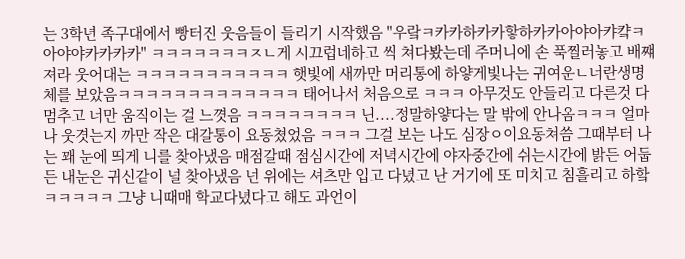는 3학년 족구대에서 빵터진 웃음들이 들리기 시작했음 "우랔ㅋ카카하카카핳하카카아야아캬컄ㅋ아야야카카카카" ㅋㅋㅋㅋㅋㅋㅋㅈㄴ게 시끄럽네하고 씩 쳐다봤는데 주머니에 손 푹찔러놓고 배쨰져라 웃어대는 ㅋㅋㅋㅋㅋㅋㅋㅋㅋㅋㅋ 햇빛에 새까만 머리통에 하얗게빛나는 귀여운ㄴ너란생명체를 보았음ㅋㅋㅋㅋㅋㅋㅋㅋㅋㅋㅋㅋㅋ 태어나서 처음으로 ㅋㅋㅋ 아무것도 안들리고 다른것 다멈추고 너만 움직이는 걸 느꼇음 ㅋㅋㅋㅋㅋㅋㅋㅋ 닌....정말하얗다는 말 밖에 안나옴ㅋㅋㅋ 얼마나 웃겻는지 까만 작은 대갈통이 요동쳤었음 ㅋㅋㅋ 그걸 보는 나도 심장ㅇ이요동쳐씀 그때부터 나는 꽤 눈에 띄게 니를 찾아냈음 매점갈때 점심시간에 저녁시간에 야자중간에 쉬는시간에 밝든 어둡든 내눈은 귀신같이 널 찾아냈음 넌 위에는 셔츠만 입고 다녔고 난 거기에 또 미치고 침흘리고 하핰ㅋㅋㅋㅋㅋ 그냥 니때매 학교다녔다고 해도 과언이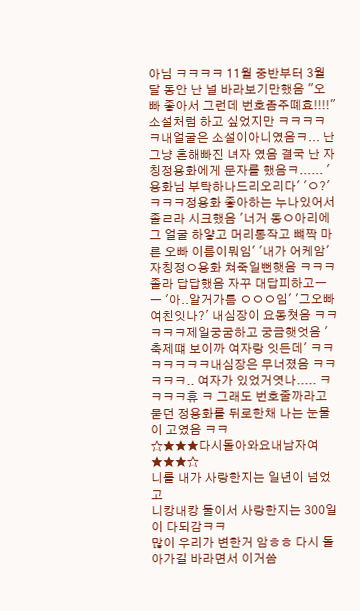아님 ㅋㅋㅋㅋ 11월 중반부터 3월달 동안 난 널 바라보기만했음 "오빠 좋아서 그런데 번호좀주뗴효!!!!" 소설처럼 하고 싶었지만 ㅋㅋㅋㅋㅋ내얼굴은 소설이아니였음ㅋ... 난 그냥 흔해빠진 녀자 였음 결국 난 자칭정용화에게 문자를 했음ㅋ...... '용화님 부탁하나드리오리다' 'ㅇ?' ㅋㅋㅋ정용화 좋아하는 누나있어서 졸ㄹ라 시크했음 '너거 동ㅇ아리에 그 얼굴 하얗고 머리통작고 뺴짝 마른 오빠 이름이뭐임' '내가 어케암' 자칭정ㅇ용화 쳐죽일뻔햇음 ㅋㅋㅋ졸라 답답했음 자꾸 대답피하고ㅡㅡ '아..알거가틈 ㅇㅇㅇ임' '그오빠 여친잇나?' 내심장이 요동쳣음 ㅋㅋㅋㅋㅋ제일궁굼하고 궁금햇엇음 '축제떄 보이까 여자랑 잇든데' ㅋㅋㅋㅋㅋㅋㅋ내심장은 무너졌음 ㅋㅋㅋㅋㅋ.. 여자가 있었거엿나..... ㅋㅋㅋㅋ휴 ㅋ 그래도 번호줄까라고 묻던 정용화를 뒤로한채 나는 눈물이 고였음 ㅋㅋ
☆★★★다시돌아와요내남자여★★★☆
니를 내가 사랑한지는 일년이 넘었고
니캉내캉 둘이서 사랑한지는 300일이 다되감ㅋㅋ
많이 우리가 변한거 암ㅎㅎ 다시 돌아가길 바라면서 이거씀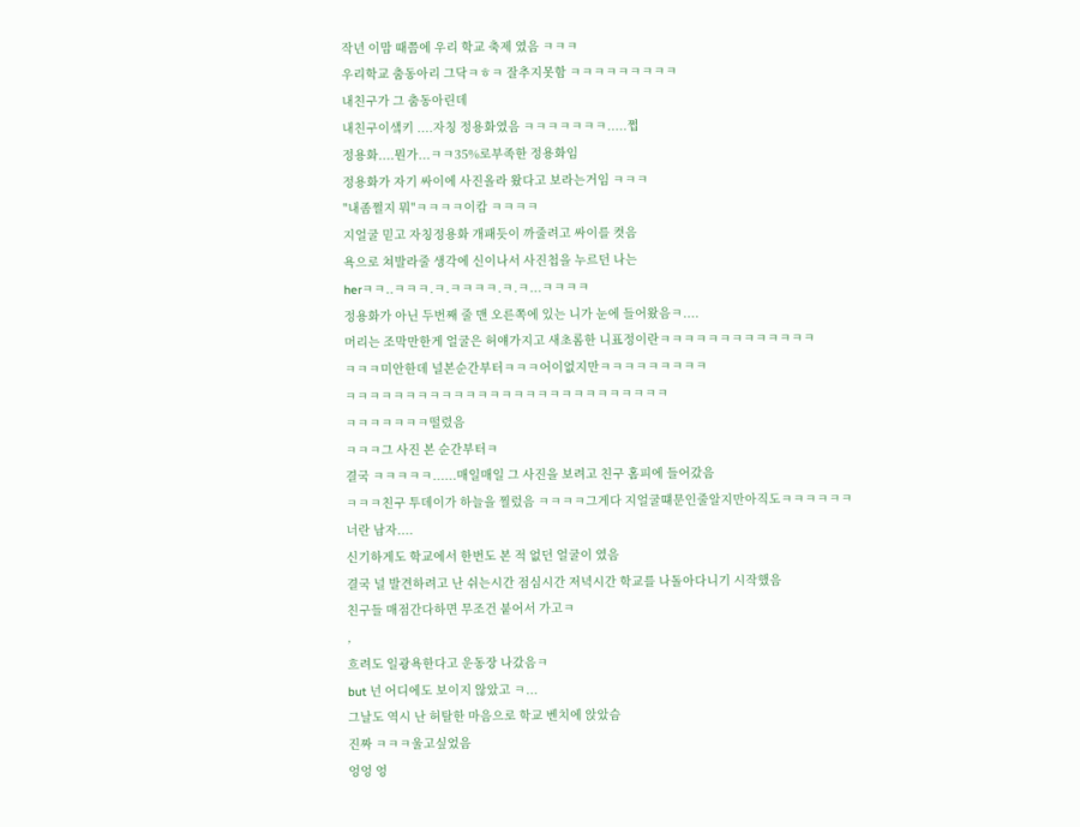작년 이맘 때쯤에 우리 학교 축제 였음 ㅋㅋㅋ
우리학교 춤동아리 그닥ㅋㅎㅋ 잘추지못함 ㅋㅋㅋㅋㅋㅋㅋㅋㅋ
내친구가 그 춤동아린데
내친구이샠키 ....자칭 정용화였음 ㅋㅋㅋㅋㅋㅋㅋ.....쩝
정용화....뭔가...ㅋㅋ35%로부족한 정용화임
정용화가 자기 싸이에 사진올라 왔다고 보라는거임 ㅋㅋㅋ
"내좀쩔지 뭐"ㅋㅋㅋㅋ이캄 ㅋㅋㅋㅋ
지얼굴 믿고 자칭정용화 개패듯이 까줄려고 싸이를 켯음
욕으로 쳐발라줄 생각에 신이나서 사진첩을 누르던 나는
herㅋㅋ..ㅋㅋㅋ.ㅋ.ㅋㅋㅋㅋ.ㅋ.ㅋ...ㅋㅋㅋㅋ
정용화가 아닌 두번째 줄 맨 오른쪽에 있는 니가 눈에 들어왔음ㅋ....
머리는 조막만한게 얼굴은 허얘가지고 새초롬한 니표정이란ㅋㅋㅋㅋㅋㅋㅋㅋㅋㅋㅋㅋㅋ
ㅋㅋㅋ미안한데 널본순간부터ㅋㅋㅋ어이없지만ㅋㅋㅋㅋㅋㅋㅋㅋㅋ
ㅋㅋㅋㅋㅋㅋㅋㅋㅋㅋㅋㅋㅋㅋㅋㅋㅋㅋㅋㅋㅋㅋㅋㅋㅋㅋㅋ
ㅋㅋㅋㅋㅋㅋㅋ떨렸음
ㅋㅋㅋ그 사진 본 순간부터ㅋ
결국 ㅋㅋㅋㅋㅋ......매일매일 그 사진을 보려고 친구 홈피에 들어갔음
ㅋㅋㅋ친구 투데이가 하늘을 찔렀음 ㅋㅋㅋㅋ그게다 지얼굴떄문인줄알지만아직도ㅋㅋㅋㅋㅋㅋ
너란 남자....
신기하게도 학교에서 한번도 본 적 없던 얼굴이 였음
결국 널 발견하려고 난 쉬는시간 점심시간 저녁시간 학교를 나돌아다니기 시작했음
친구들 매점간다하면 무조건 붙어서 가고ㅋ
,
흐려도 일광욕한다고 운동장 나갔음ㅋ
but 넌 어디에도 보이지 않았고 ㅋ...
그날도 역시 난 허탈한 마음으로 학교 벤치에 앉았슴
진짜 ㅋㅋㅋ울고싶었음
엉엉 엉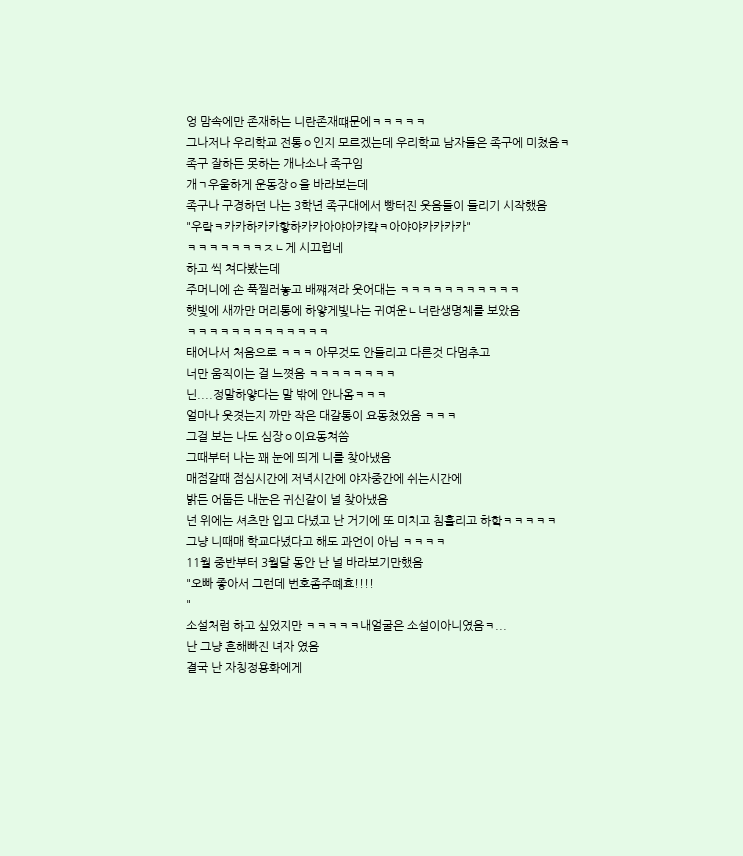엉 맘속에만 존재하는 니란존재떄문에ㅋㅋㅋㅋㅋ
그나저나 우리학교 전통ㅇ인지 모르겠는데 우리학교 남자들은 족구에 미쳤음ㅋ
족구 잘하든 못하는 개나소나 족구임
개ㄱ우울하게 운동장ㅇ을 바라보는데
족구나 구경하던 나는 3학년 족구대에서 빵터진 웃음들이 들리기 시작했음
"우랔ㅋ카카하카카핳하카카아야아캬컄ㅋ아야야카카카카"
ㅋㅋㅋㅋㅋㅋㅋㅈㄴ게 시끄럽네
하고 씩 쳐다봤는데
주머니에 손 푹찔러놓고 배쨰져라 웃어대는 ㅋㅋㅋㅋㅋㅋㅋㅋㅋㅋㅋ
햇빛에 새까만 머리통에 하얗게빛나는 귀여운ㄴ너란생명체를 보았음
ㅋㅋㅋㅋㅋㅋㅋㅋㅋㅋㅋㅋㅋ
태어나서 처음으로 ㅋㅋㅋ 아무것도 안들리고 다른것 다멈추고
너만 움직이는 걸 느꼇음 ㅋㅋㅋㅋㅋㅋㅋㅋ
닌....정말하얗다는 말 밖에 안나옴ㅋㅋㅋ
얼마나 웃겻는지 까만 작은 대갈통이 요동쳤었음 ㅋㅋㅋ
그걸 보는 나도 심장ㅇ이요동쳐씀
그때부터 나는 꽤 눈에 띄게 니를 찾아냈음
매점갈때 점심시간에 저녁시간에 야자중간에 쉬는시간에
밝든 어둡든 내눈은 귀신같이 널 찾아냈음
넌 위에는 셔츠만 입고 다녔고 난 거기에 또 미치고 침흘리고 하핰ㅋㅋㅋㅋㅋ
그냥 니때매 학교다녔다고 해도 과언이 아님 ㅋㅋㅋㅋ
11월 중반부터 3월달 동안 난 널 바라보기만했음
"오빠 좋아서 그런데 번호좀주뗴효!!!!
"
소설처럼 하고 싶었지만 ㅋㅋㅋㅋㅋ내얼굴은 소설이아니였음ㅋ...
난 그냥 흔해빠진 녀자 였음
결국 난 자칭정용화에게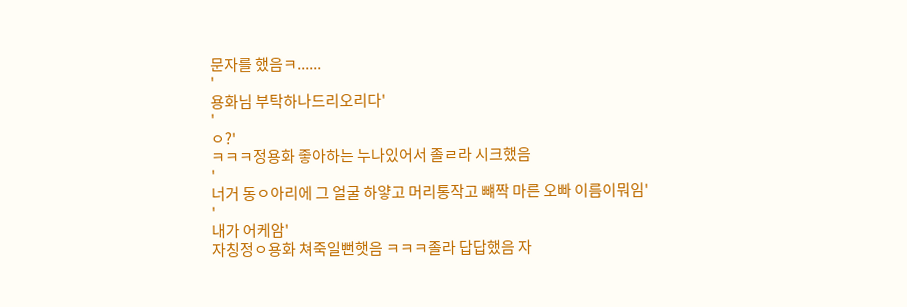문자를 했음ㅋ......
'
용화님 부탁하나드리오리다'
'
ㅇ?'
ㅋㅋㅋ정용화 좋아하는 누나있어서 졸ㄹ라 시크했음
'
너거 동ㅇ아리에 그 얼굴 하얗고 머리통작고 뺴짝 마른 오빠 이름이뭐임'
'
내가 어케암'
자칭정ㅇ용화 쳐죽일뻔햇음 ㅋㅋㅋ졸라 답답했음 자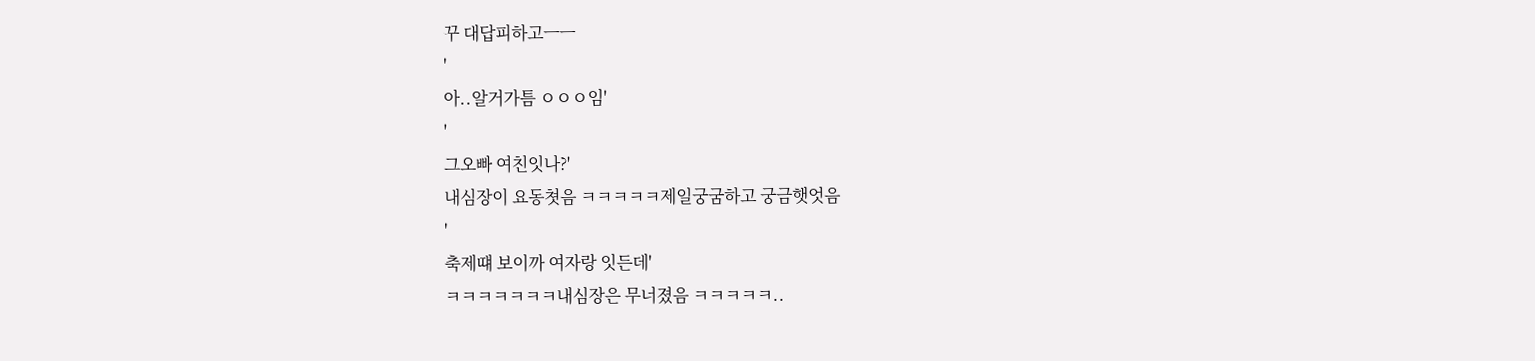꾸 대답피하고ㅡㅡ
'
아..알거가틈 ㅇㅇㅇ임'
'
그오빠 여친잇나?'
내심장이 요동쳣음 ㅋㅋㅋㅋㅋ제일궁굼하고 궁금햇엇음
'
축제떄 보이까 여자랑 잇든데'
ㅋㅋㅋㅋㅋㅋㅋ내심장은 무너졌음 ㅋㅋㅋㅋㅋ..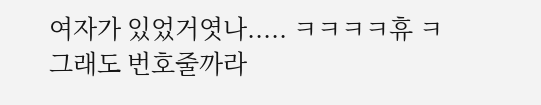여자가 있었거엿나..... ㅋㅋㅋㅋ휴 ㅋ
그래도 번호줄까라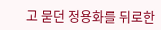고 묻던 정용화를 뒤로한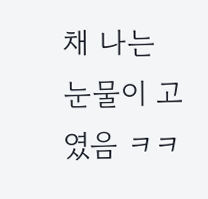채 나는 눈물이 고였음 ㅋㅋ